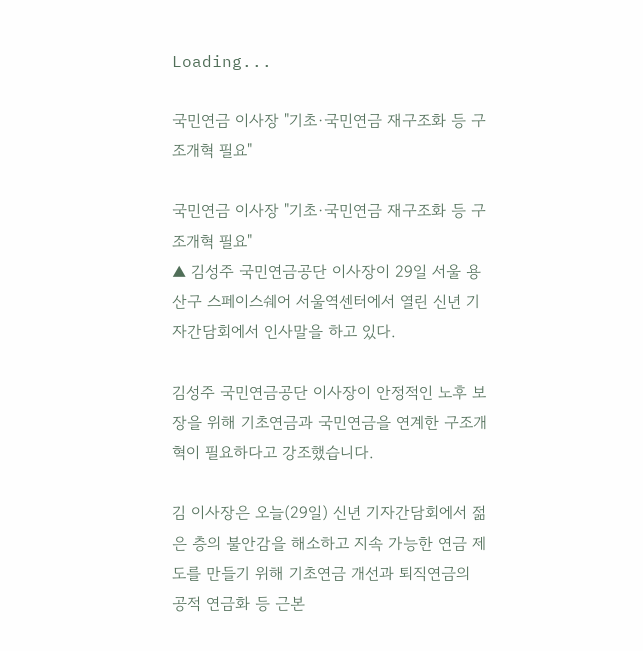Loading...

국민연금 이사장 "기초·국민연금 재구조화 등 구조개혁 필요"

국민연금 이사장 "기초·국민연금 재구조화 등 구조개혁 필요"
▲ 김성주 국민연금공단 이사장이 29일 서울 용산구 스페이스쉐어 서울역센터에서 열린 신년 기자간담회에서 인사말을 하고 있다.

김성주 국민연금공단 이사장이 안정적인 노후 보장을 위해 기초연금과 국민연금을 연계한 구조개혁이 필요하다고 강조했습니다.

김 이사장은 오늘(29일) 신년 기자간담회에서 젊은 층의 불안감을 해소하고 지속 가능한 연금 제도를 만들기 위해 기초연금 개선과 퇴직연금의 공적 연금화 등 근본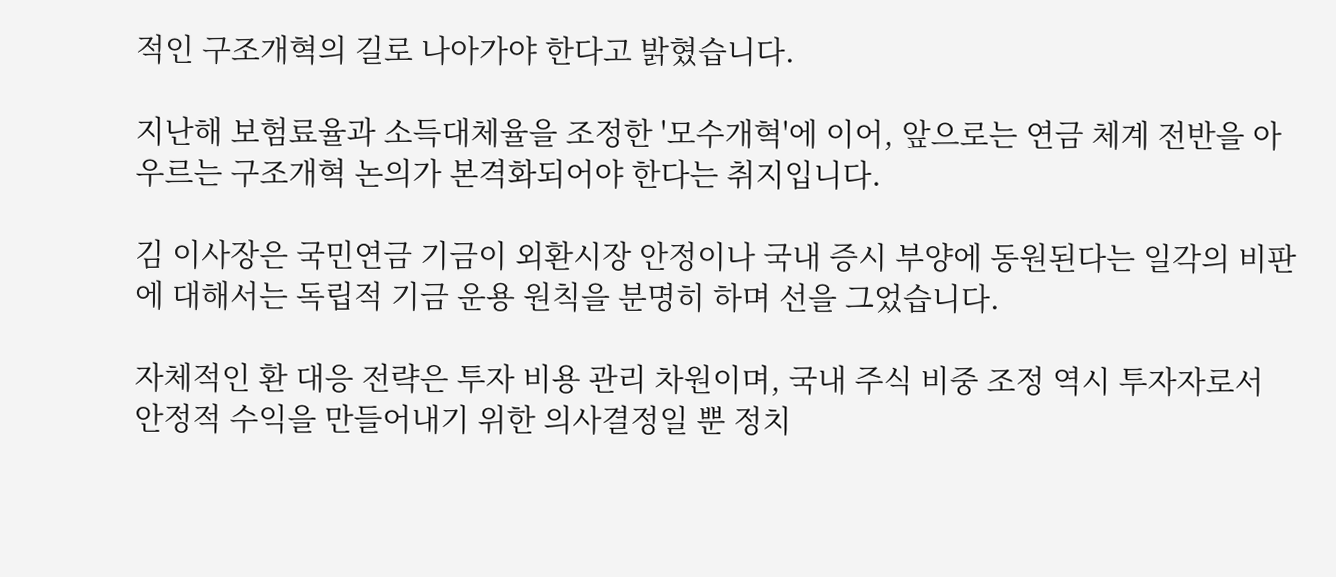적인 구조개혁의 길로 나아가야 한다고 밝혔습니다.

지난해 보험료율과 소득대체율을 조정한 '모수개혁'에 이어, 앞으로는 연금 체계 전반을 아우르는 구조개혁 논의가 본격화되어야 한다는 취지입니다.

김 이사장은 국민연금 기금이 외환시장 안정이나 국내 증시 부양에 동원된다는 일각의 비판에 대해서는 독립적 기금 운용 원칙을 분명히 하며 선을 그었습니다.

자체적인 환 대응 전략은 투자 비용 관리 차원이며, 국내 주식 비중 조정 역시 투자자로서 안정적 수익을 만들어내기 위한 의사결정일 뿐 정치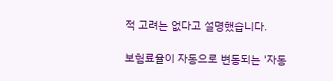적 고려는 없다고 설명했습니다.

보험료율이 자동으로 변동되는 '자동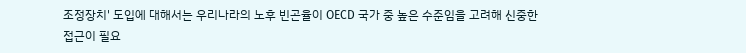조정장치' 도입에 대해서는 우리나라의 노후 빈곤율이 OECD 국가 중 높은 수준임을 고려해 신중한 접근이 필요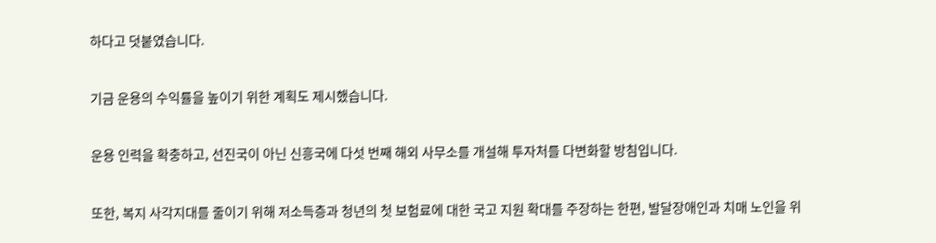하다고 덧붙였습니다.

기금 운용의 수익률을 높이기 위한 계획도 제시했습니다.

운용 인력을 확충하고, 선진국이 아닌 신흥국에 다섯 번째 해외 사무소를 개설해 투자처를 다변화할 방침입니다.

또한, 복지 사각지대를 줄이기 위해 저소득층과 청년의 첫 보험료에 대한 국고 지원 확대를 주장하는 한편, 발달장애인과 치매 노인을 위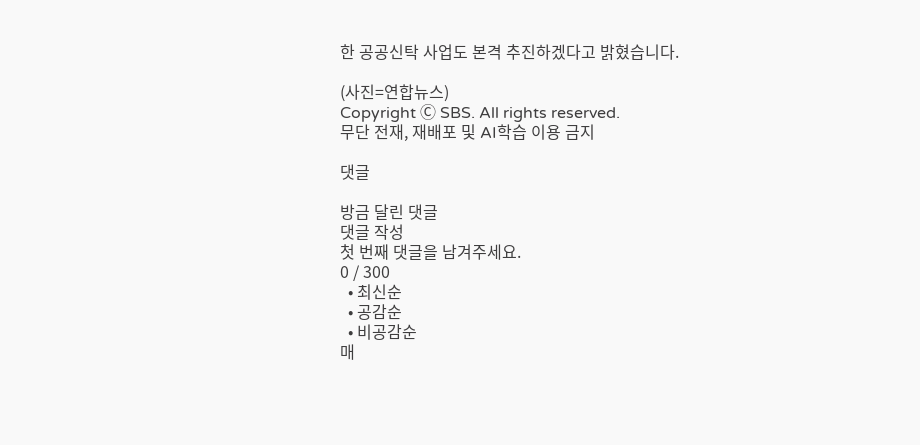한 공공신탁 사업도 본격 추진하겠다고 밝혔습니다.

(사진=연합뉴스)
Copyright Ⓒ SBS. All rights reserved.
무단 전재, 재배포 및 AI학습 이용 금지

댓글

방금 달린 댓글
댓글 작성
첫 번째 댓글을 남겨주세요.
0 / 300
  • 최신순
  • 공감순
  • 비공감순
매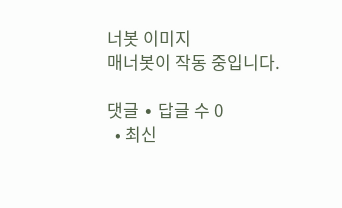너봇 이미지
매너봇이 작동 중입니다.

댓글 ∙ 답글 수 0
  • 최신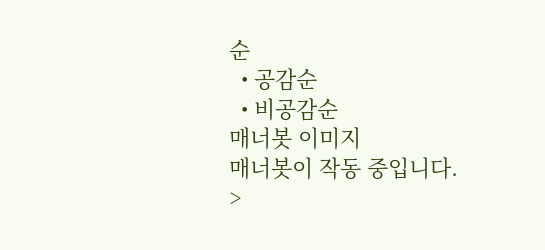순
  • 공감순
  • 비공감순
매너봇 이미지
매너봇이 작동 중입니다.
>